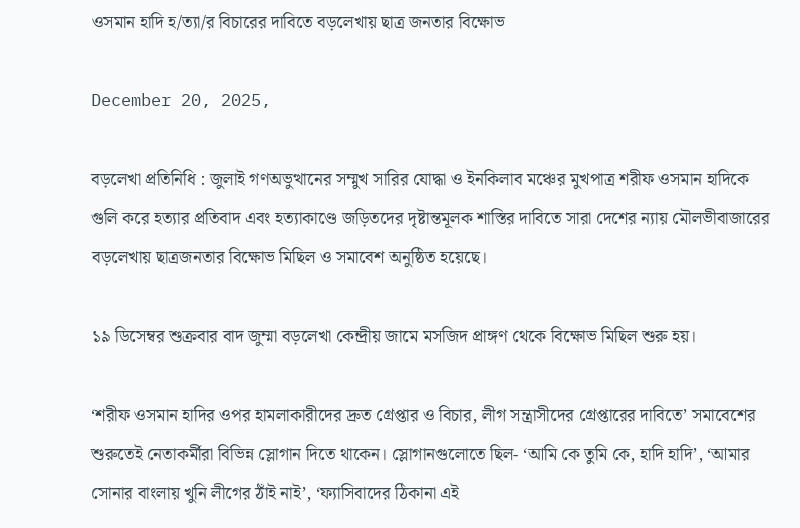ওসমান হাদি হ/ত্যা/র বিচারের দাবিতে বড়লেখায় ছাত্র জনতার বিক্ষোভ

December 20, 2025,

বড়লেখা প্রতিনিধি : জুলাই গণঅভুত্থানের সম্মুখ সারির যোদ্ধা ও ইনকিলাব মঞ্চের মুখপাত্র শরীফ ওসমান হাদিকে গুলি করে হত্যার প্রতিবাদ এবং হত্যাকাণ্ডে জড়িতদের দৃষ্টান্তমূলক শাস্তির দাবিতে সারা দেশের ন্যায় মৌলভীবাজারের বড়লেখায় ছাত্রজনতার বিক্ষোভ মিছিল ও সমাবেশ অনুষ্ঠিত হয়েছে।

১৯ ডিসেম্বর শুক্রবার বাদ জুম্মা বড়লেখা কেন্দ্রীয় জামে মসজিদ প্রাঙ্গণ থেকে বিক্ষোভ মিছিল শুরু হয়।

‘শরীফ ওসমান হাদির ওপর হামলাকারীদের দ্রুত গ্রেপ্তার ও বিচার, লীগ সন্ত্রাসীদের গ্রেপ্তারের দাবিতে’ সমাবেশের শুরুতেই নেতাকর্মীরা বিভিন্ন স্লোগান দিতে থাকেন। স্লোগানগুলোতে ছিল- ‘আমি কে তুমি কে, হাদি হাদি’, ‘আমার সোনার বাংলায় খুনি লীগের ঠাঁই নাই’, ‘ফ্যাসিবাদের ঠিকানা এই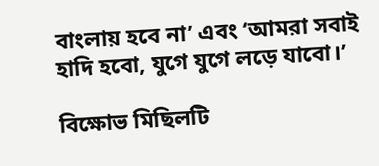বাংলায় হবে না’ এবং ‘আমরা সবাই হাদি হবো, যুগে যুগে লড়ে যাবো।’

বিক্ষোভ মিছিলটি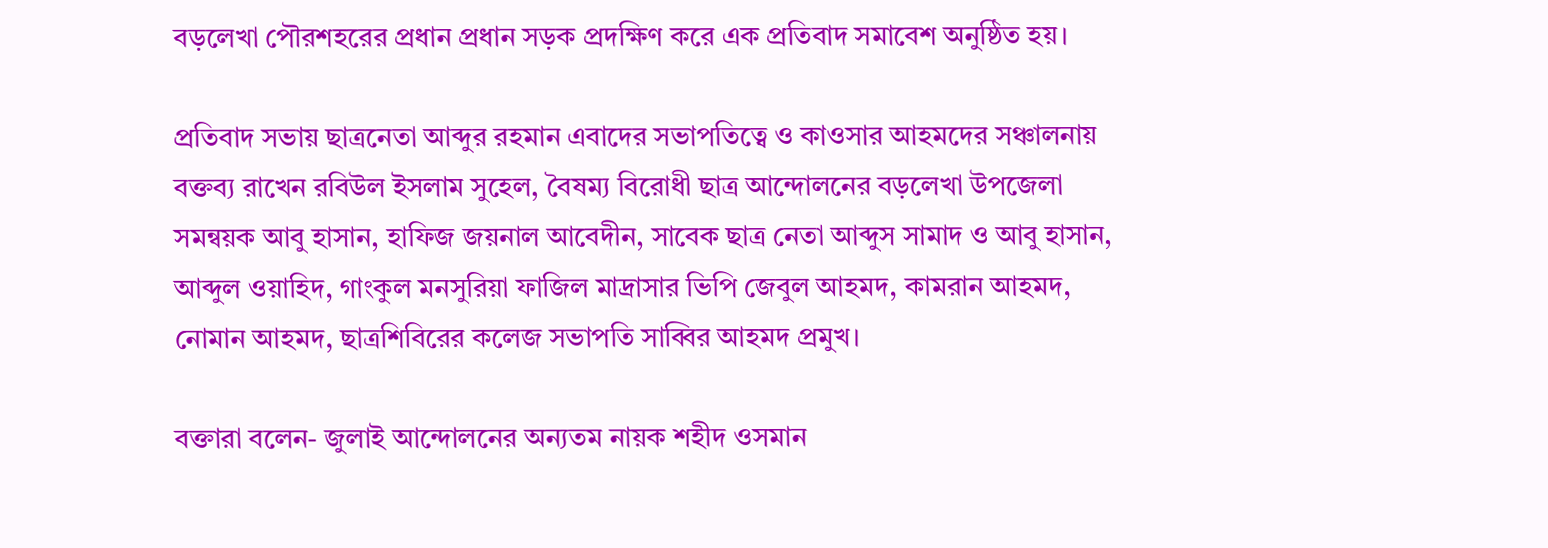বড়লেখা পৌরশহরের প্রধান প্রধান সড়ক প্রদক্ষিণ করে এক প্রতিবাদ সমাবেশ অনুষ্ঠিত হয়।

প্রতিবাদ সভায় ছাত্রনেতা আব্দুর রহমান এবাদের সভাপতিত্বে ও কাওসার আহমদের সঞ্চালনায় বক্তব্য রাখেন রবিউল ইসলাম সুহেল, বৈষম্য বিরোধী ছাত্র আন্দোলনের বড়লেখা উপজেলা সমন্বয়ক আবু হাসান, হাফিজ জয়নাল আবেদীন, সাবেক ছাত্র নেতা আব্দুস সামাদ ও আবু হাসান, আব্দুল ওয়াহিদ, গাংকুল মনসুরিয়া ফাজিল মাদ্রাসার ভিপি জেবুল আহমদ, কামরান আহমদ, নোমান আহমদ, ছাত্রশিবিরের কলেজ সভাপতি সাব্বির আহমদ প্রমুখ।

বক্তারা বলেন- জুলাই আন্দোলনের অন্যতম নায়ক শহীদ ওসমান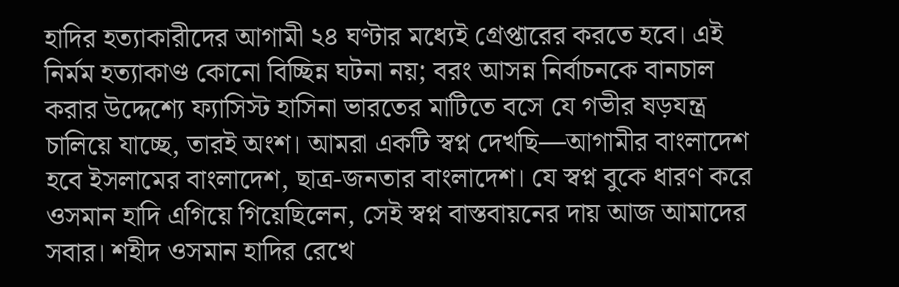হাদির হত্যাকারীদের আগামী ২৪ ঘণ্টার মধ্যেই গ্রেপ্তারের করতে হবে। এই নির্মম হত্যাকাণ্ড কোনো বিচ্ছিন্ন ঘটনা নয়; বরং আসন্ন নির্বাচনকে বানচাল করার উদ্দেশ্যে ফ্যাসিস্ট হাসিনা ভারতের মাটিতে বসে যে গভীর ষড়যন্ত্র চালিয়ে যাচ্ছে, তারই অংশ। আমরা একটি স্বপ্ন দেখছি—আগামীর বাংলাদেশ হবে ইসলামের বাংলাদেশ, ছাত্র-জনতার বাংলাদেশ। যে স্বপ্ন বুকে ধারণ করে ওসমান হাদি এগিয়ে গিয়েছিলেন, সেই স্বপ্ন বাস্তবায়নের দায় আজ আমাদের সবার। শহীদ ওসমান হাদির রেখে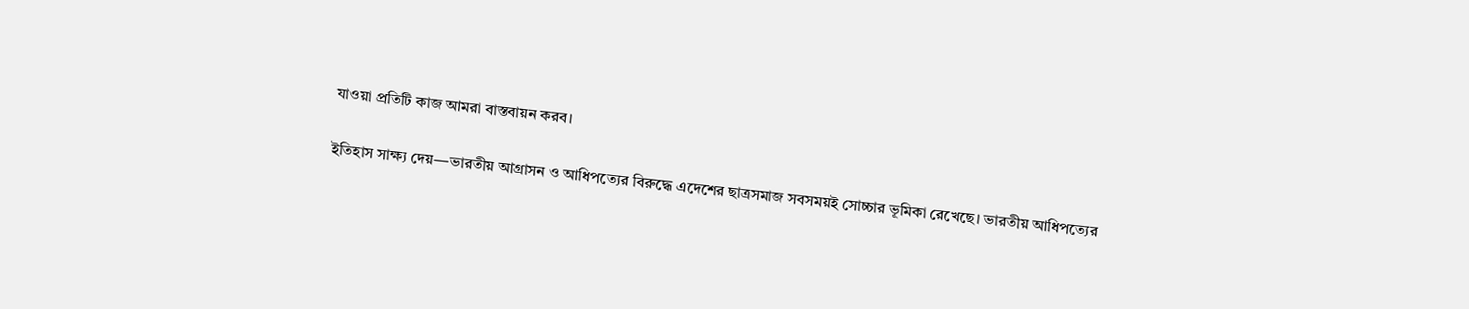যাওয়া প্রতিটি কাজ আমরা বাস্তবায়ন করব।

ইতিহাস সাক্ষ্য দেয়—ভারতীয় আগ্রাসন ও আধিপত্যের বিরুদ্ধে এদেশের ছাত্রসমাজ সবসময়ই সোচ্চার ভূমিকা রেখেছে। ভারতীয় আধিপত্যের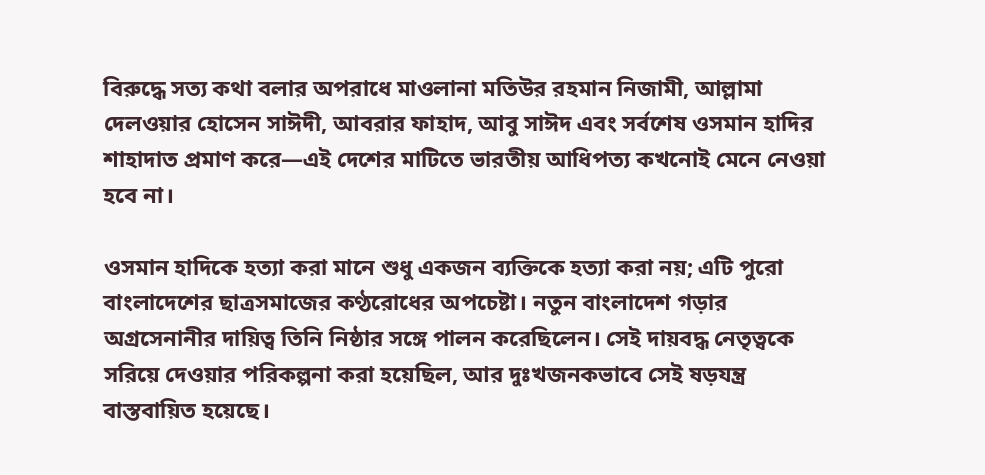বিরুদ্ধে সত্য কথা বলার অপরাধে মাওলানা মতিউর রহমান নিজামী, আল্লামা দেলওয়ার হোসেন সাঈদী, আবরার ফাহাদ, আবু সাঈদ এবং সর্বশেষ ওসমান হাদির শাহাদাত প্রমাণ করে—এই দেশের মাটিতে ভারতীয় আধিপত্য কখনোই মেনে নেওয়া হবে না।

ওসমান হাদিকে হত্যা করা মানে শুধু একজন ব্যক্তিকে হত্যা করা নয়; এটি পুরো বাংলাদেশের ছাত্রসমাজের কণ্ঠরোধের অপচেষ্টা। নতুন বাংলাদেশ গড়ার অগ্রসেনানীর দায়িত্ব তিনি নিষ্ঠার সঙ্গে পালন করেছিলেন। সেই দায়বদ্ধ নেতৃত্বকে সরিয়ে দেওয়ার পরিকল্পনা করা হয়েছিল, আর দুঃখজনকভাবে সেই ষড়যন্ত্র বাস্তবায়িত হয়েছে।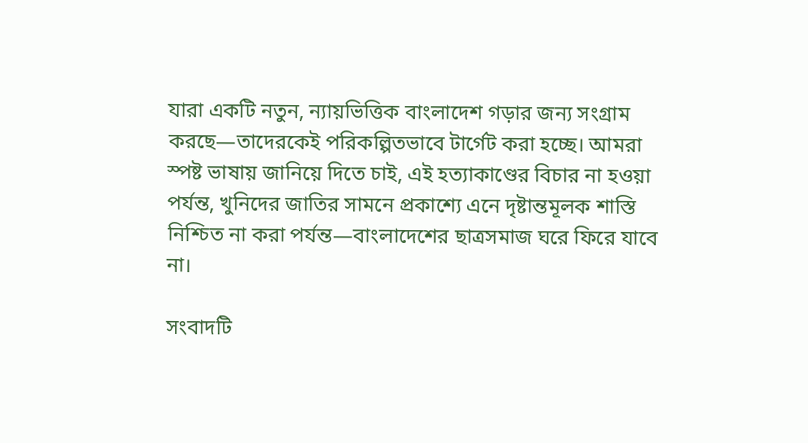যারা একটি নতুন, ন্যায়ভিত্তিক বাংলাদেশ গড়ার জন্য সংগ্রাম করছে—তাদেরকেই পরিকল্পিতভাবে টার্গেট করা হচ্ছে। আমরা স্পষ্ট ভাষায় জানিয়ে দিতে চাই, এই হত্যাকাণ্ডের বিচার না হওয়া পর্যন্ত, খুনিদের জাতির সামনে প্রকাশ্যে এনে দৃষ্টান্তমূলক শাস্তি নিশ্চিত না করা পর্যন্ত—বাংলাদেশের ছাত্রসমাজ ঘরে ফিরে যাবে না।

সংবাদটি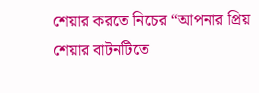শেয়ার করতে নিচের “আপনার প্রিয় শেয়ার বাটনটিতে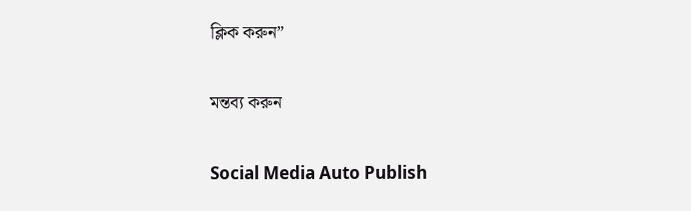ক্লিক করুন”

মন্তব্য করুন

Social Media Auto Publish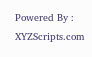Powered By : XYZScripts.com